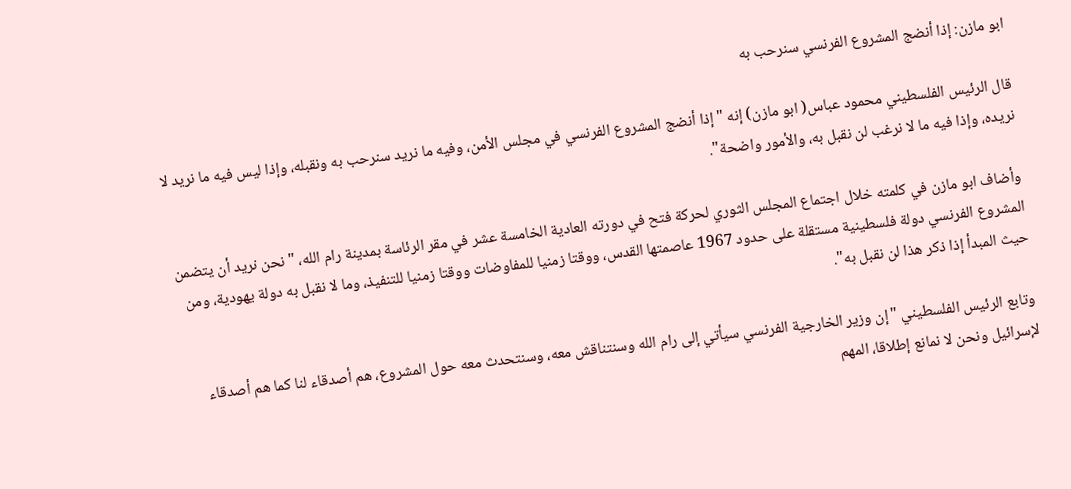ابو مازن: إذا أنضج المشروع الفرنسي سنرحب به

قال الرئيس الفلسطيني محمود عباس( ابو مازن) إنه "إذا أنضج المشروع الفرنسي في مجلس الأمن، وفيه ما نريد سنرحب به ونقبله، وإذا ليس فيه ما نريد لا نريده، وإذا فيه ما لا نرغب لن نقبل به، والأمور واضحة".

وأضاف ابو مازن في كلمته خلال اجتماع المجلس الثوري لحركة فتح في دورته العادية الخامسة عشر في مقر الرئاسة بمدينة رام الله، "نحن نريد أن يتضمن المشروع الفرنسي دولة فلسطينية مستقلة على حدود 1967 عاصمتها القدس، ووقتا زمنيا للمفاوضات ووقتا زمنيا للتنفيذ، وما لا نقبل به دولة يهودية، ومن حيث المبدأ إذا ذكر هذا لن نقبل به".

وتابع الرئيس الفلسطيني "إن وزير الخارجية الفرنسي سيأتي إلى رام الله وسنتناقش معه، وسنتحدث معه حول المشروع، هم أصدقاء لنا كما هم أصدقاء لإسرائيل ونحن لا نمانع إطلاقا، المهم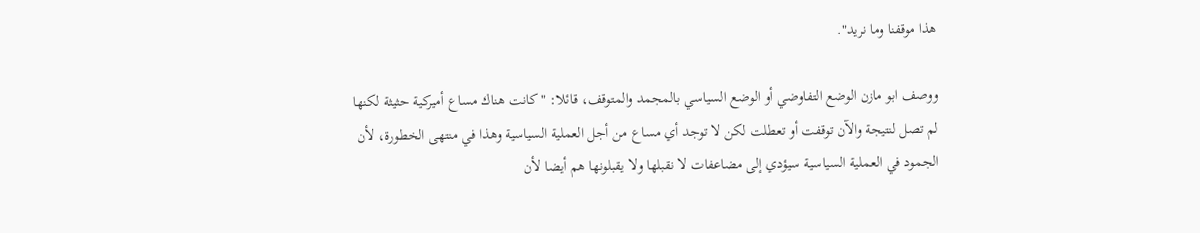هذا موقفنا وما نريد".

ووصف ابو مازن الوضع التفاوضي أو الوضع السياسي بالمجمد والمتوقف، قائلا: "كانت هناك مساع أميركية حثيثة لكنها لم تصل لنتيجة والآن توقفت أو تعطلت لكن لا توجد أي مساع من أجل العملية السياسية وهذا في منتهى الخطورة، لأن الجمود في العملية السياسية سيؤدي إلى مضاعفات لا نقبلها ولا يقبلونها هم أيضا لأن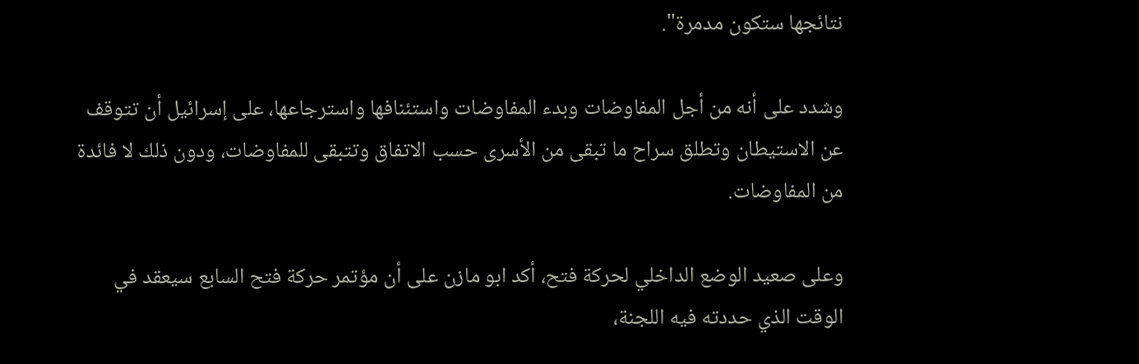نتائجها ستكون مدمرة".

وشدد على أنه من أجل المفاوضات وبدء المفاوضات واستئنافها واسترجاعها، على إسرائيل أن تتوقف عن الاستيطان وتطلق سراح ما تبقى من الأسرى حسب الاتفاق وتتبقى للمفاوضات، ودون ذلك لا فائدة من المفاوضات.

وعلى صعيد الوضع الداخلي لحركة فتح، أكد ابو مازن على أن مؤتمر حركة فتح السابع سيعقد في الوقت الذي حددته فيه اللجنة،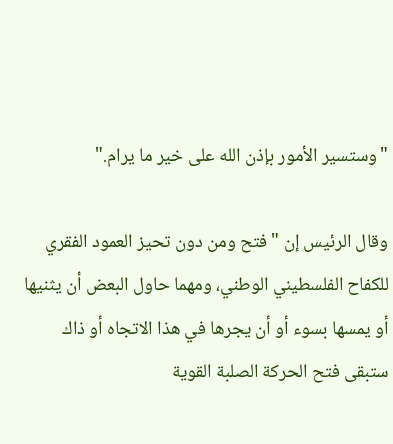"وستسير الأمور بإذن الله على خير ما يرام."

وقال الرئيس إن "فتح ومن دون تحيز العمود الفقري للكفاح الفلسطيني الوطني، ومهما حاول البعض أن يثنيها أو يمسها بسوء أو أن يجرها في هذا الاتجاه أو ذاك ستبقى فتح الحركة الصلبة القوية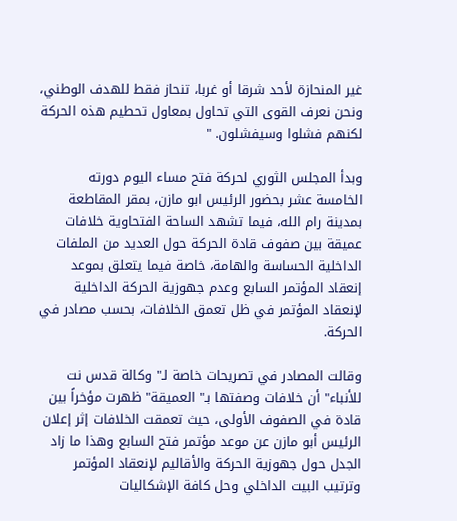غير المنحازة لأحد شرقا أو غربا، تنحاز فقط للهدف الوطني، ونحن نعرف القوى التي تحاول بمعاول تحطيم هذه الحركة لكنهم فشلوا وسيفشلون. "

وبدأ المجلس الثوري لحركة فتح مساء اليوم دورته الخامسة عشر بحضور الرئيس ابو مازن، بمقر المقاطعة بمدينة رام الله، فيما تشهد الساحة الفتحاوية خلافات عميقة بين صفوف قادة الحركة حول العديد من الملفات الداخلية الحساسة والهامة، خاصة فيما يتعلق بموعد إنعقاد المؤتمر السابع وعدم جهوزية الحركة الداخلية لإنعقاد المؤتمر في ظل تعمق الخلافات، بحسب مصادر في الحركة.

وقالت المصادر في تصريحات خاصة لـ" وكالة قدس نت للأنباء" أن خلافات وصفتها بـ" العميقة" ظهرت مؤخراً بين قادة في الصفوف الأولى، حيث تعمقت الخلافات إثر إعلان الرئيس أبو مازن عن موعد مؤتمر فتح السابع وهذا ما زاد الجدل حول جهوزية الحركة والأقاليم لإنعقاد المؤتمر وترتيب البيت الداخلي وحل كافة الإشكاليات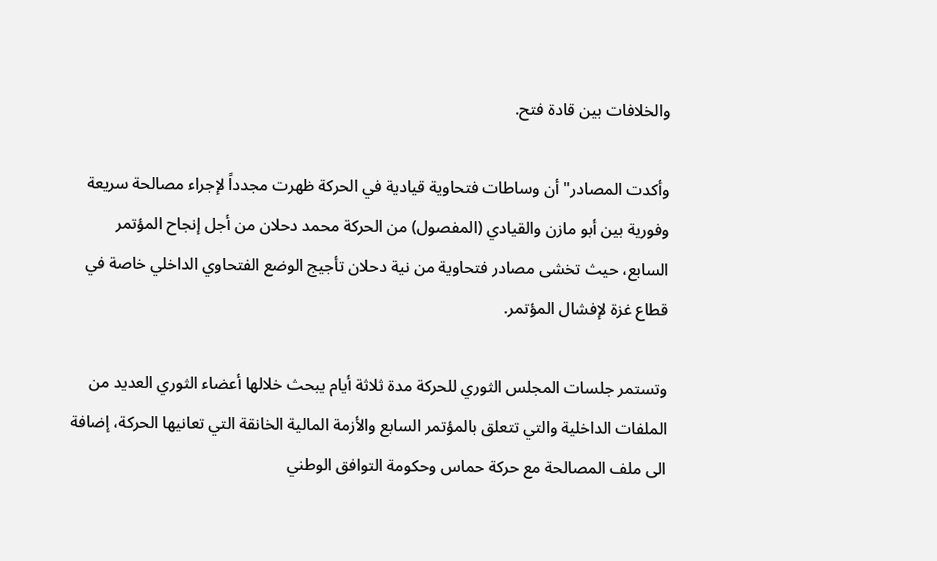والخلافات بين قادة فتح.

وأكدت المصادر" أن وساطات فتحاوية قيادية في الحركة ظهرت مجدداً لإجراء مصالحة سريعة وفورية بين أبو مازن والقيادي (المفصول) من الحركة محمد دحلان من أجل إنجاح المؤتمر السابع، حيث تخشى مصادر فتحاوية من نية دحلان تأجيج الوضع الفتحاوي الداخلي خاصة في قطاع غزة لإفشال المؤتمر.

وتستمر جلسات المجلس الثوري للحركة مدة ثلاثة أيام يبحث خلالها أعضاء الثوري العديد من الملفات الداخلية والتي تتعلق بالمؤتمر السابع والأزمة المالية الخانقة التي تعانيها الحركة، إضافة الى ملف المصالحة مع حركة حماس وحكومة التوافق الوطني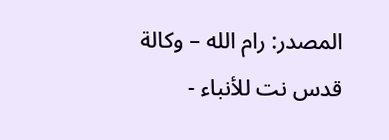المصدر: رام الله – وكالة قدس نت للأنباء -